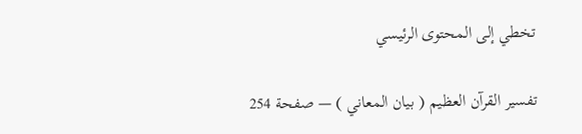تخطي إلى المحتوى الرئيسي

تفسير القرآن العظيم ( بيان المعاني ) — صفحة 254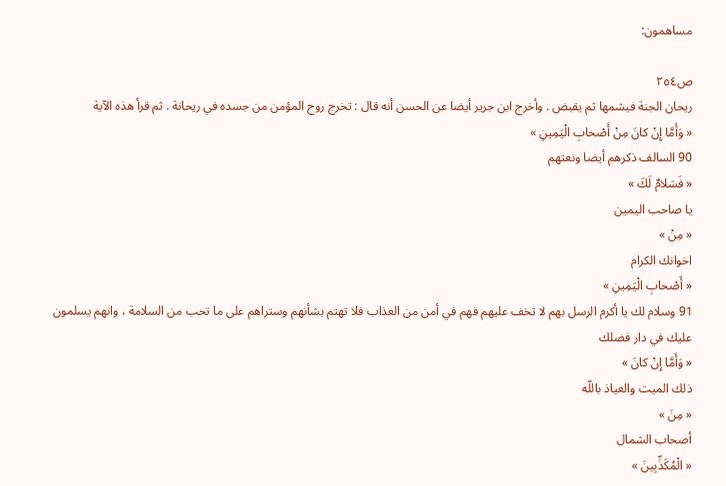مساهمون:

ص٢٥٤
ريحان الجنة فيشمها ثم يقبض . وأخرج ابن جرير أيضا عن الحسن أنه قال : تخرج روح المؤمن من جسده في ريحانة . ثم قرأ هذه الآية
« وَأَمَّا إِنْ كانَ مِنْ أَصْحابِ الْيَمِينِ »
90 السالف ذكرهم أيضا ونعتهم
« فَسَلامٌ لَكَ »
يا صاحب اليمين
« مِنْ »
اخوانك الكرام
« أَصْحابِ الْيَمِينِ »
91 وسلام لك يا أكرم الرسل بهم لا تخف عليهم فهم في أمن من العذاب فلا تهتم بشأنهم وستراهم على ما تحب من السلامة ، وانهم يسلمون عليك في دار فضلك
« وَأَمَّا إِنْ كانَ »
ذلك الميت والعياذ باللّه
« مِنَ »
أصحاب الشمال
« الْمُكَذِّبِينَ »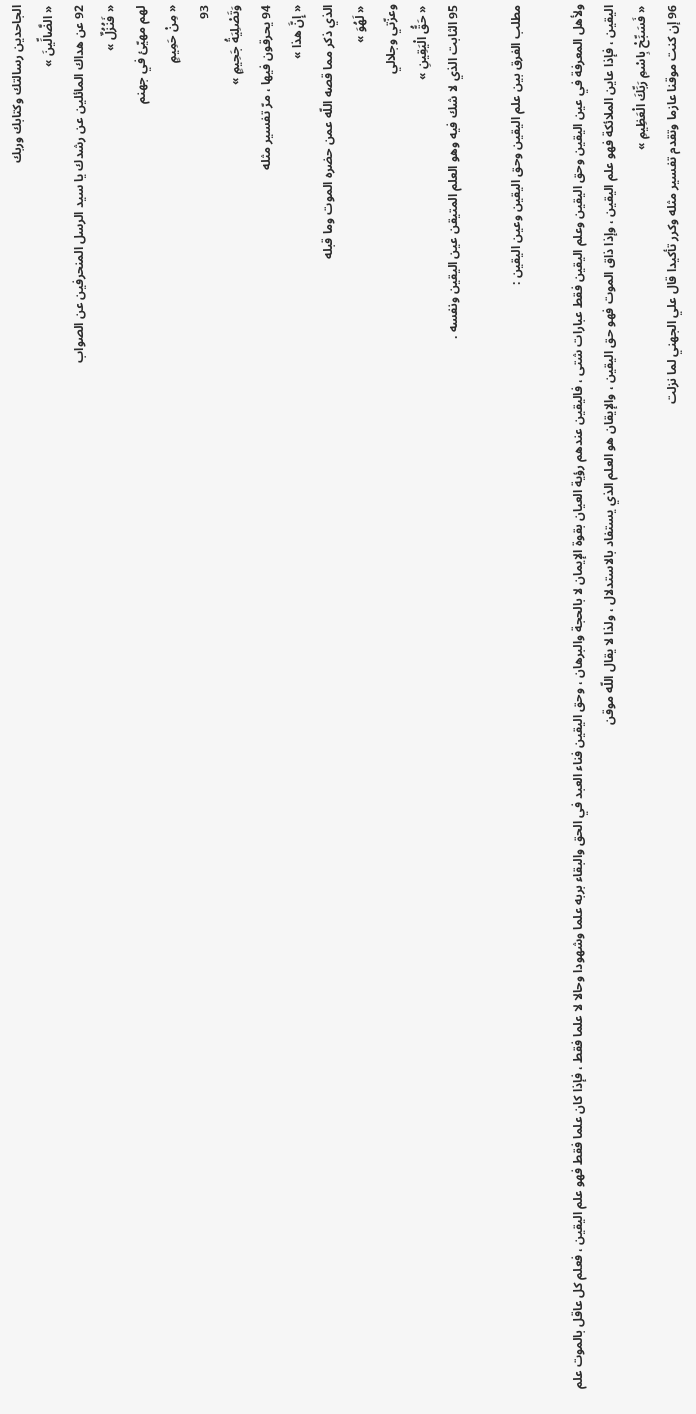الجاحدين رسالتك وكتابك وربك
« الضَّالِّينَ »
92 عن هداك المائلين عن رشدك يا سيد الرسل المنحرفين عن الصواب
« فَنُزُلٌ »
لهم مهيّئ في جهنم
« مِنْ حَمِيمٍ
93
وَتَصْلِيَةُ جَحِيمٍ »
94 يحرقون فيها ، مرّ تفسير مثله
« إِنَّ هذا »
الذي ذكر مما قصه اللّه عمن حضره الموت وما قبله
« لَهُوَ »
وعزّتي وجلالي
« حَقُّ الْيَقِينِ »
95 الثابت الذي لا شك فيه وهو العلم المتيقن عين اليقين ونفسه .

مطلب الفرق بين علم اليقين وحق اليقين وعين اليقين :

ولأهل المعرفة في عين اليقين وحق اليقين وعلم اليقين فقط عبارات شتى ، فاليقين عندهم رؤية العيان بقوة الإيمان لا بالحجة والبرهان ، وحق اليقين فناء العبد في الحق والبقاء بربه علما وشهودا وحالا لا علما فقط ، فإذا كان علما فقط فهو علم اليقين ، فعلم كل عاقل بالموت علم اليقين ، فإذا عاين الملائكة فهو علم اليقين ، وإذا ذاق الموت فهو حق اليقين ، والإيقان هو العلم الذي يستفاد بالاستدلال ، ولذا لا يقال اللّه موقن
« فَسَبِّحْ بِاسْمِ رَبِّكَ الْعَظِيمِ »
96 إن كنت موقنا عازما وتقدم تفسير مثله وكرر تأكيدا قال علي الجهني لما نزلت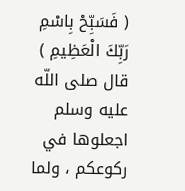( فَسَبِّحْ بِاسْمِ رَبِّكَ الْعَظِيمِ )
قال صلى اللّه عليه وسلم اجعلوها في ركوعكم ، ولما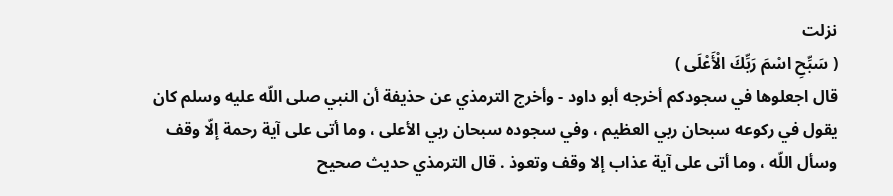نزلت
( سَبِّحِ اسْمَ رَبِّكَ الْأَعْلَى )
قال اجعلوها في سجودكم أخرجه أبو داود - وأخرج الترمذي عن حذيفة أن النبي صلى اللّه عليه وسلم كان يقول في ركوعه سبحان ربي العظيم ، وفي سجوده سبحان ربي الأعلى ، وما أتى على آية رحمة إلّا وقف وسأل اللّه ، وما أتى على آية عذاب إلا وقف وتعوذ . قال الترمذي حديث صحيح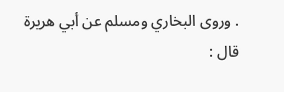. وروى البخاري ومسلم عن أبي هريرة قال :